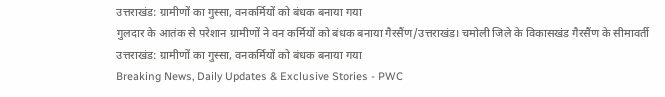उत्तराखंड: ग्रामीणों का गुस्सा, वनकर्मियों को बंधक बनाया गया
गुलदार के आतंक से परेशान ग्रामीणों ने वन कर्मियों को बंधक बनाया गैरसैंण/उत्तराखंड। चमोली जिले के विकासखंड गैरसैंण के सीमावर्ती
उत्तराखंड: ग्रामीणों का गुस्सा, वनकर्मियों को बंधक बनाया गया
Breaking News, Daily Updates & Exclusive Stories - PWC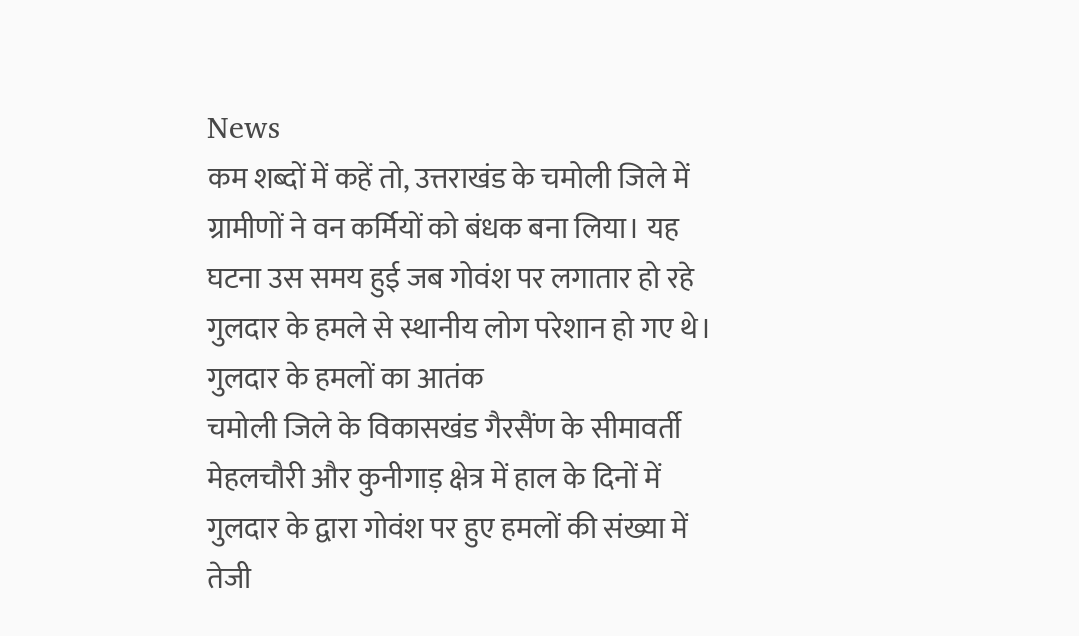News
कम शब्दों में कहें तो, उत्तराखंड के चमोली जिले में ग्रामीणों ने वन कर्मियों को बंधक बना लिया। यह घटना उस समय हुई जब गोवंश पर लगातार हो रहे गुलदार के हमले से स्थानीय लोग परेशान हो गए थे।
गुलदार के हमलों का आतंक
चमोली जिले के विकासखंड गैरसैंण के सीमावर्ती मेहलचौरी और कुनीगाड़ क्षेत्र में हाल के दिनों में गुलदार के द्वारा गोवंश पर हुए हमलों की संख्या में तेजी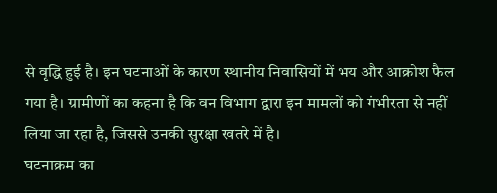से वृद्धि हुई है। इन घटनाओं के कारण स्थानीय निवासियों में भय और आक्रोश फैल गया है। ग्रामीणों का कहना है कि वन विभाग द्वारा इन मामलों को गंभीरता से नहीं लिया जा रहा है, जिससे उनकी सुरक्षा खतरे में है।
घटनाक्रम का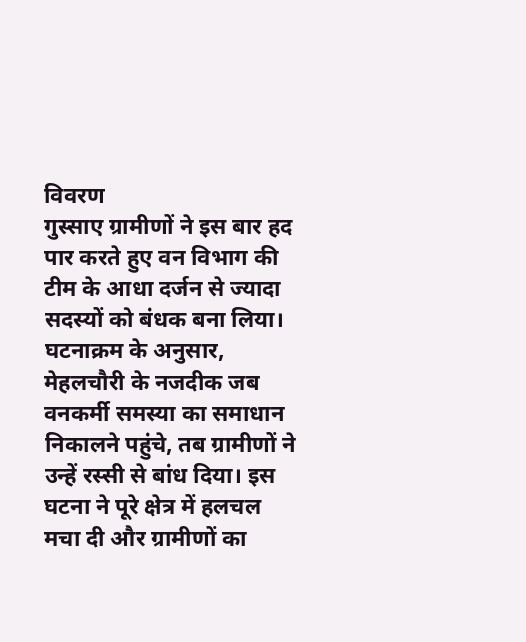विवरण
गुस्साए ग्रामीणों ने इस बार हद पार करते हुए वन विभाग की टीम के आधा दर्जन से ज्यादा सदस्यों को बंधक बना लिया। घटनाक्रम के अनुसार, मेहलचौरी के नजदीक जब वनकर्मी समस्या का समाधान निकालने पहुंचे, तब ग्रामीणों ने उन्हें रस्सी से बांध दिया। इस घटना ने पूरे क्षेत्र में हलचल मचा दी और ग्रामीणों का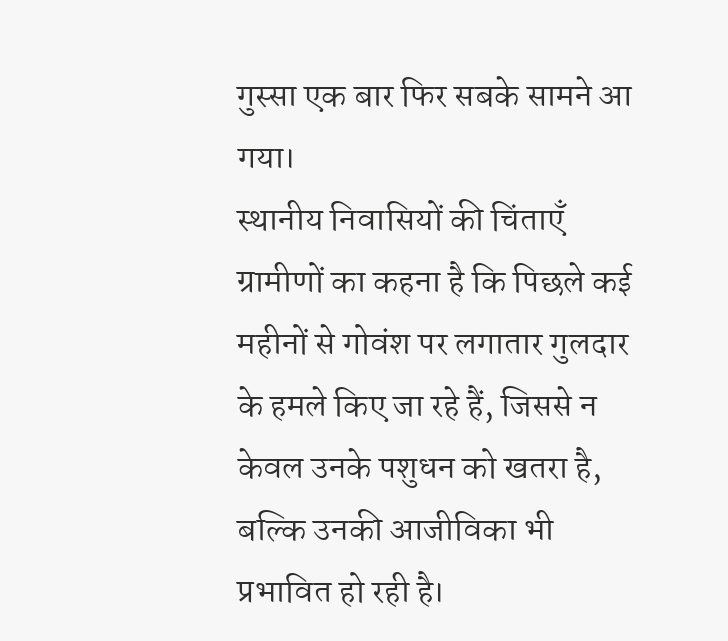गुस्सा एक बार फिर सबके सामने आ गया।
स्थानीय निवासियों की चिंताएँ
ग्रामीणों का कहना है कि पिछले कई महीनों से गोवंश पर लगातार गुलदार के हमले किए जा रहे हैं, जिससे न केवल उनके पशुधन को खतरा है, बल्कि उनकी आजीविका भी प्रभावित हो रही है।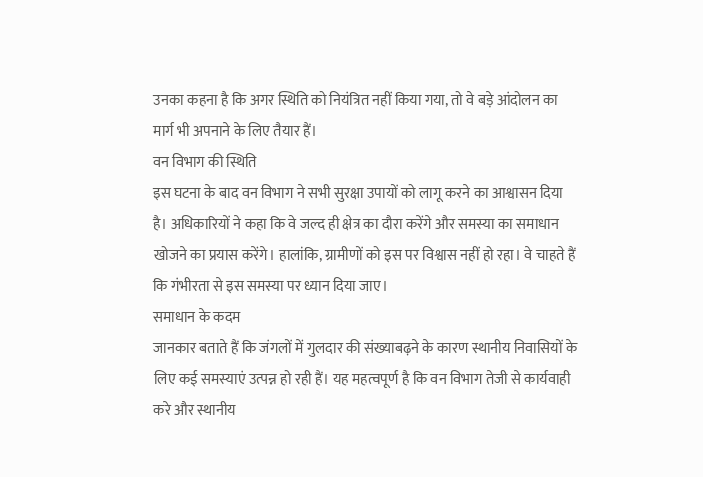उनका कहना है कि अगर स्थिति को नियंत्रित नहीं किया गया, तो वे बड़े आंदोलन का मार्ग भी अपनाने के लिए तैयार हैं।
वन विभाग की स्थिति
इस घटना के बाद वन विभाग ने सभी सुरक्षा उपायों को लागू करने का आश्वासन दिया है। अधिकारियों ने कहा कि वे जल्द ही क्षेत्र का दौरा करेंगे और समस्या का समाधान खोजने का प्रयास करेंगे। हालांकि, ग्रामीणों को इस पर विश्वास नहीं हो रहा। वे चाहते हैं कि गंभीरता से इस समस्या पर ध्यान दिया जाए।
समाधान के कदम
जानकार बताते हैं कि जंगलों में गुलदार की संख्याबढ़ने के कारण स्थानीय निवासियों के लिए कई समस्याएं उत्पन्न हो रही हैं। यह महत्वपूर्ण है कि वन विभाग तेजी से कार्यवाही करे और स्थानीय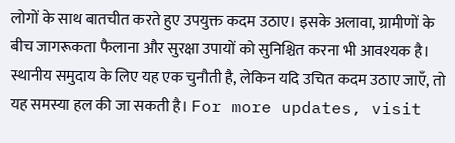लोगों के साथ बातचीत करते हुए उपयुक्त कदम उठाए। इसके अलावा, ग्रामीणों के बीच जागरूकता फैलाना और सुरक्षा उपायों को सुनिश्चित करना भी आवश्यक है।
स्थानीय समुदाय के लिए यह एक चुनौती है, लेकिन यदि उचित कदम उठाए जाएँ, तो यह समस्या हल की जा सकती है। For more updates, visit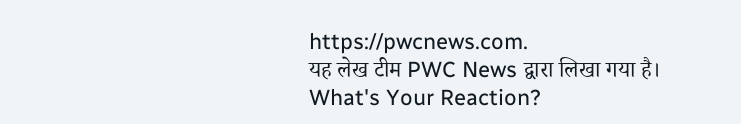https://pwcnews.com.
यह लेख टीम PWC News द्वारा लिखा गया है।
What's Your Reaction?